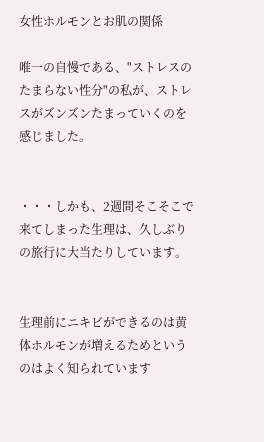女性ホルモンとお肌の関係

唯一の自慢である、"ストレスのたまらない性分"の私が、ストレスがズンズンたまっていくのを感じました。


・・・しかも、2週間そこそこで来てしまった生理は、久しぶりの旅行に大当たりしています。


生理前にニキビができるのは黄体ホルモンが増えるためというのはよく知られています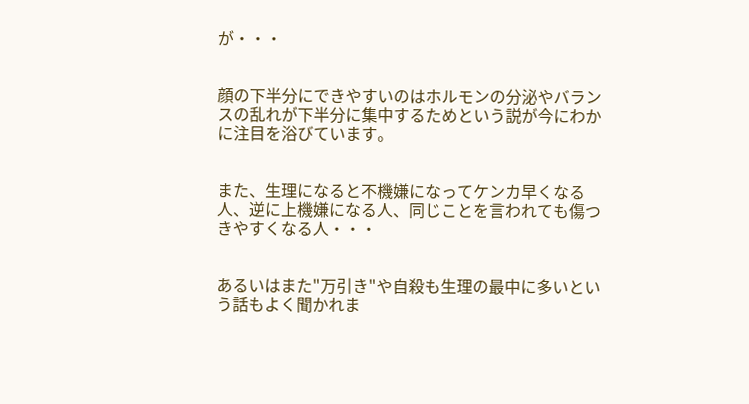が・・・


顔の下半分にできやすいのはホルモンの分泌やバランスの乱れが下半分に集中するためという説が今にわかに注目を浴びています。


また、生理になると不機嫌になってケンカ早くなる人、逆に上機嫌になる人、同じことを言われても傷つきやすくなる人・・・


あるいはまた"万引き"や自殺も生理の最中に多いという話もよく聞かれま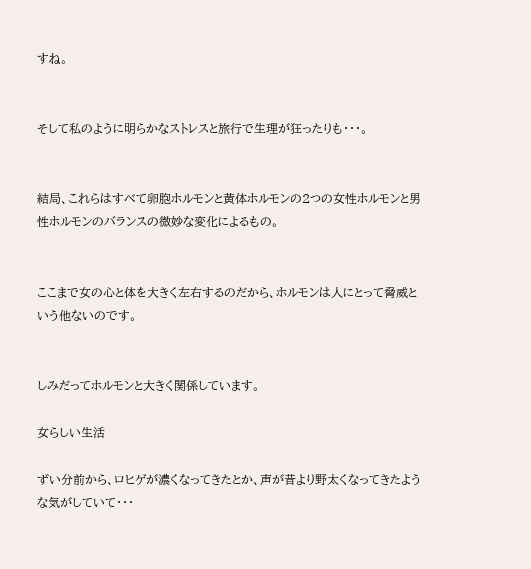すね。


そして私のように明らかなストレスと旅行で生理が狂ったりも・・・。


結局、これらはすべて卵胞ホルモンと黄体ホルモンの2つの女性ホルモンと男性ホルモンのバランスの微妙な変化によるもの。


ここまで女の心と体を大きく左右するのだから、ホルモンは人にとって脅威という他ないのです。


しみだってホルモンと大きく関係しています。

女らしい生活

ずい分前から、ロヒゲが濃くなってきたとか、声が昔より野太くなってきたような気がしていて・・・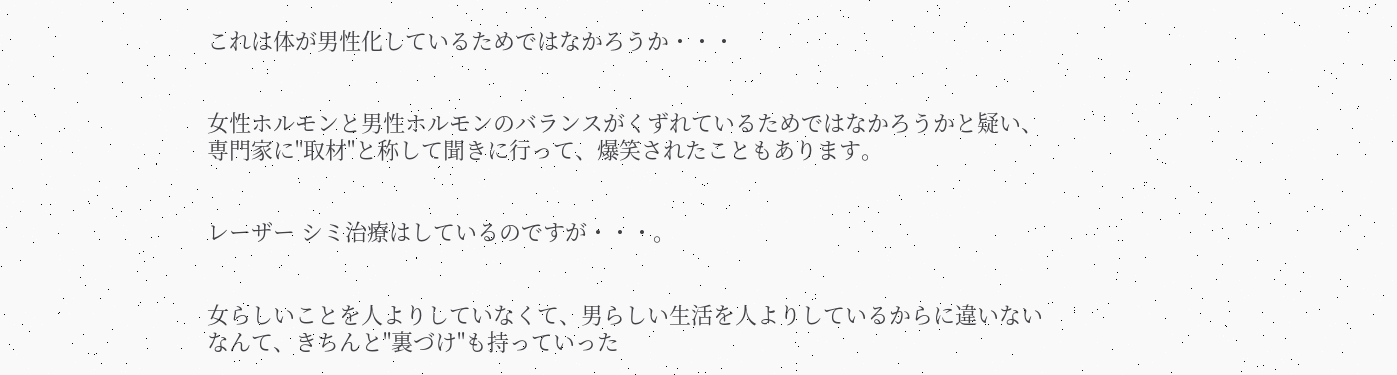これは体が男性化しているためではなかろうか・・・


女性ホルモンと男性ホルモンのバランスがくずれているためではなかろうかと疑い、専門家に"取材"と称して聞きに行って、爆笑されたこともあります。


レーザー シミ治療はしているのですが・・・。


女らしいことを人よりしていなくて、男らしい生活を人よりしているからに違いないなんて、きちんと"裏づけ"も持っていった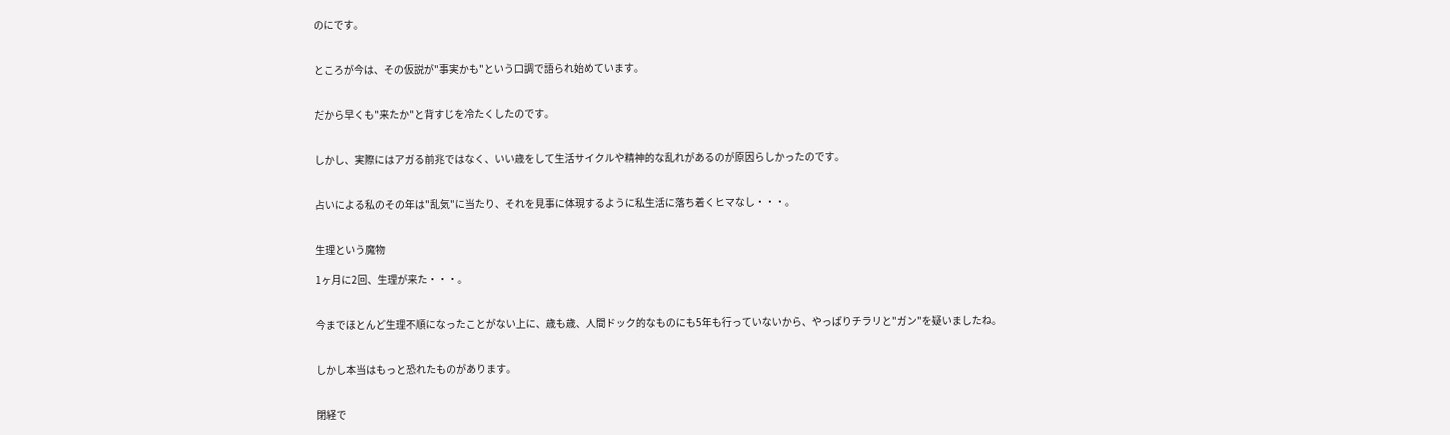のにです。


ところが今は、その仮説が"事実かも"という口調で語られ始めています。


だから早くも"来たか"と背すじを冷たくしたのです。


しかし、実際にはアガる前兆ではなく、いい歳をして生活サイクルや精神的な乱れがあるのが原因らしかったのです。


占いによる私のその年は"乱気"に当たり、それを見事に体現するように私生活に落ち着くヒマなし・・・。


生理という魔物

1ヶ月に2回、生理が来た・・・。


今までほとんど生理不順になったことがない上に、歳も歳、人間ドック的なものにも5年も行っていないから、やっぱりチラリと"ガン"を疑いましたね。


しかし本当はもっと恐れたものがあります。


閉経で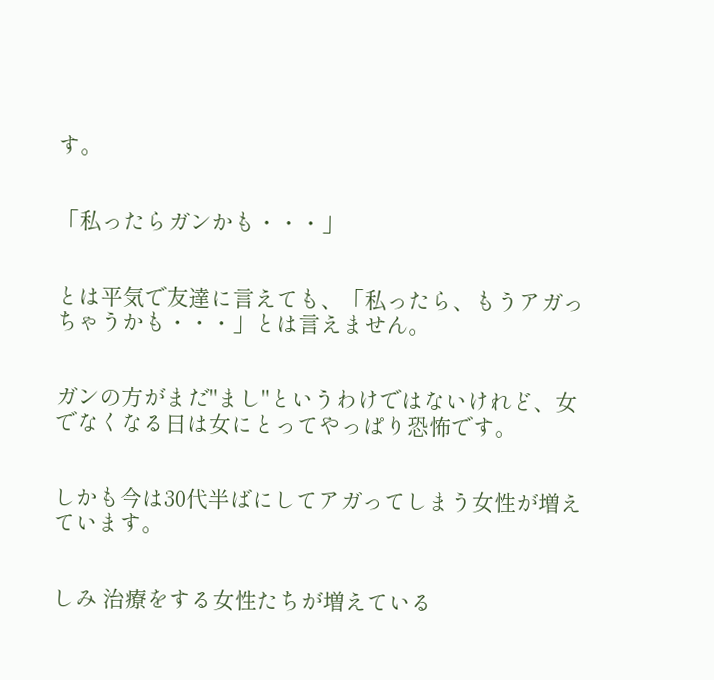す。


「私ったらガンかも・・・」


とは平気で友達に言えても、「私ったら、もうアガっちゃうかも・・・」とは言えません。


ガンの方がまだ"まし"というわけではないけれど、女でなくなる日は女にとってやっぱり恐怖です。


しかも今は30代半ばにしてアガってしまう女性が増えています。


しみ 治療をする女性たちが増えている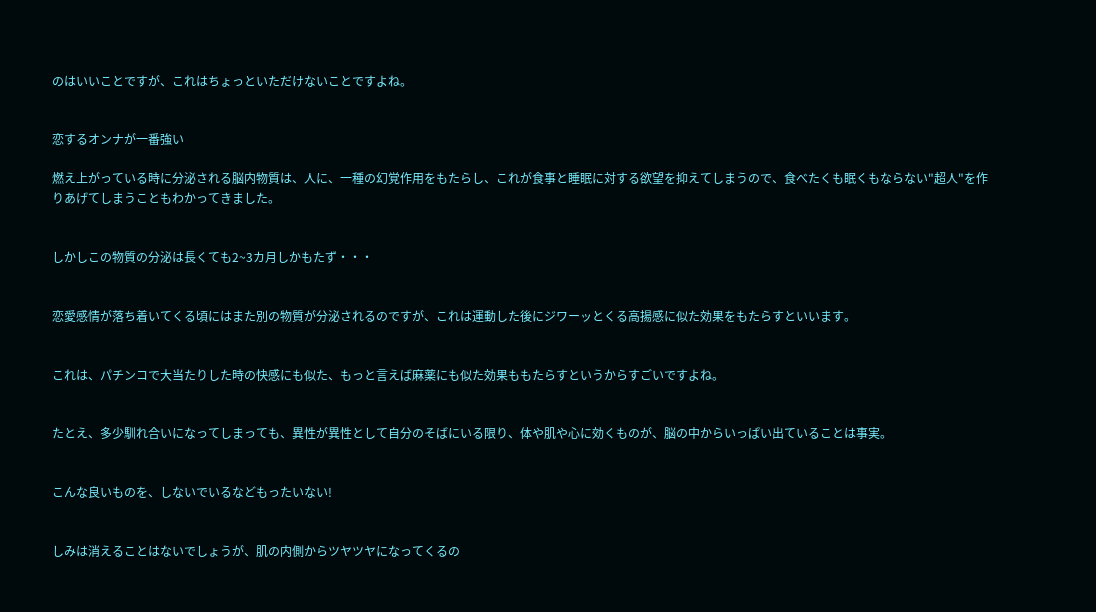のはいいことですが、これはちょっといただけないことですよね。


恋するオンナが一番強い

燃え上がっている時に分泌される脳内物質は、人に、一種の幻覚作用をもたらし、これが食事と睡眠に対する欲望を抑えてしまうので、食べたくも眠くもならない"超人"を作りあげてしまうこともわかってきました。


しかしこの物質の分泌は長くても2~3カ月しかもたず・・・


恋愛感情が落ち着いてくる頃にはまた別の物質が分泌されるのですが、これは運動した後にジワーッとくる高揚感に似た効果をもたらすといいます。


これは、パチンコで大当たりした時の快感にも似た、もっと言えば麻薬にも似た効果ももたらすというからすごいですよね。


たとえ、多少馴れ合いになってしまっても、異性が異性として自分のそばにいる限り、体や肌や心に効くものが、脳の中からいっぱい出ていることは事実。


こんな良いものを、しないでいるなどもったいない!


しみは消えることはないでしょうが、肌の内側からツヤツヤになってくるの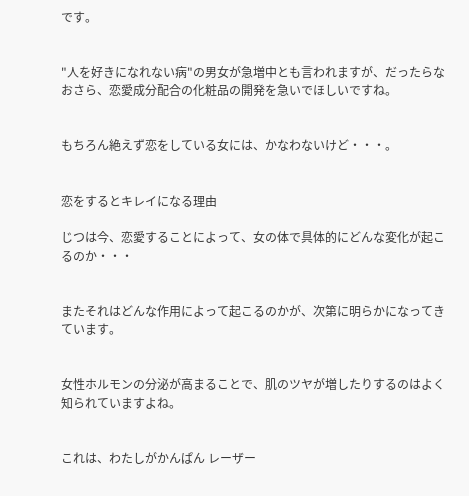です。


"人を好きになれない病"の男女が急増中とも言われますが、だったらなおさら、恋愛成分配合の化粧品の開発を急いでほしいですね。


もちろん絶えず恋をしている女には、かなわないけど・・・。


恋をするとキレイになる理由

じつは今、恋愛することによって、女の体で具体的にどんな変化が起こるのか・・・


またそれはどんな作用によって起こるのかが、次第に明らかになってきています。


女性ホルモンの分泌が高まることで、肌のツヤが増したりするのはよく知られていますよね。


これは、わたしがかんぱん レーザー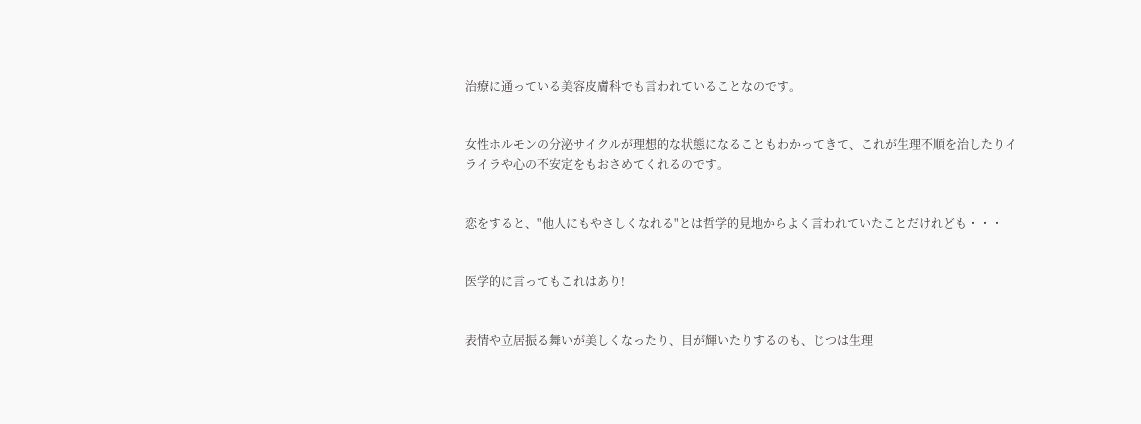治療に通っている美容皮膚科でも言われていることなのです。


女性ホルモンの分泌サイクルが理想的な状態になることもわかってきて、これが生理不順を治したりイライラや心の不安定をもおさめてくれるのです。


恋をすると、"他人にもやさしくなれる"とは哲学的見地からよく言われていたことだけれども・・・


医学的に言ってもこれはあり!


表情や立居振る舞いが美しくなったり、目が輝いたりするのも、じつは生理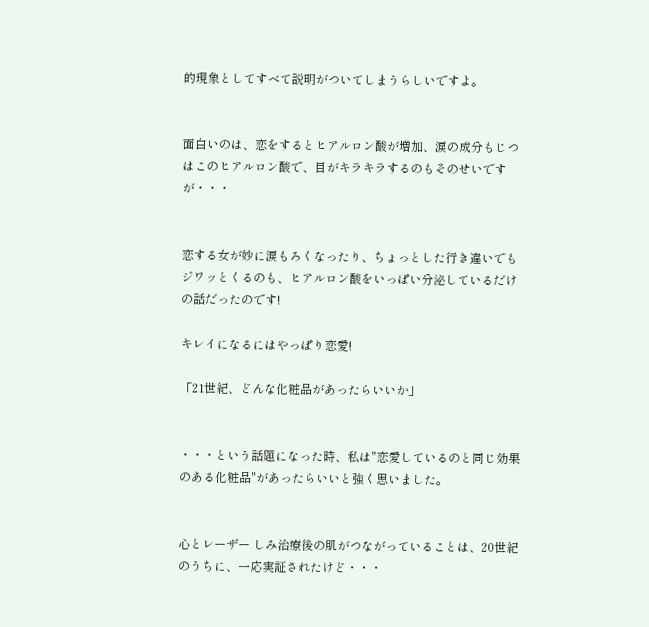的現象としてすべて説明がついてしまうらしいですよ。


面白いのは、恋をするとヒアルロン酸が増加、涙の成分もじつはこのヒアルロン酸で、目がキラキラするのもそのせいですが・・・


恋する女が妙に涙もろくなったり、ちょっとした行き違いでもジワッとくるのも、ヒアルロン酸をいっぱい分泌しているだけの話だったのです!

キレイになるにはやっぱり恋愛!

「21世紀、どんな化粧品があったらいいか」


・・・という話題になった時、私は"恋愛しているのと同じ効果のある化粧品"があったらいいと強く思いました。


心とレーザー しみ治療後の肌がつながっていることは、20世紀のうちに、一応実証されたけど・・・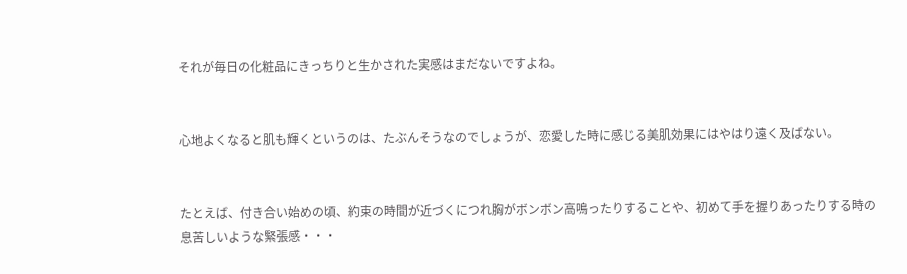それが毎日の化粧品にきっちりと生かされた実感はまだないですよね。


心地よくなると肌も輝くというのは、たぶんそうなのでしょうが、恋愛した時に感じる美肌効果にはやはり遠く及ばない。


たとえば、付き合い始めの頃、約束の時間が近づくにつれ胸がボンボン高鳴ったりすることや、初めて手を握りあったりする時の息苦しいような緊張感・・・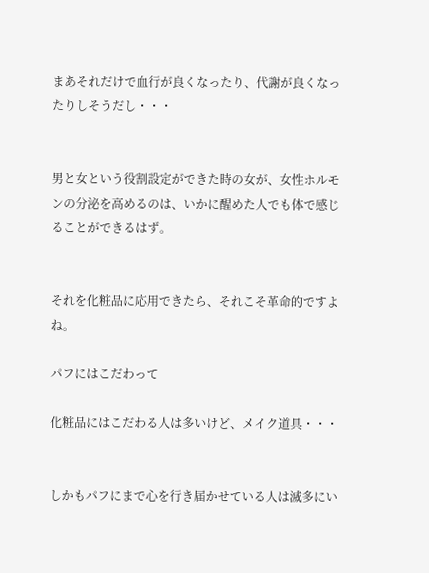まあそれだけで血行が良くなったり、代謝が良くなったりしそうだし・・・


男と女という役割設定ができた時の女が、女性ホルモンの分泌を高めるのは、いかに醒めた人でも体で感じることができるはず。


それを化粧品に応用できたら、それこそ革命的ですよね。

パフにはこだわって

化粧品にはこだわる人は多いけど、メイク道具・・・


しかもパフにまで心を行き届かせている人は滅多にい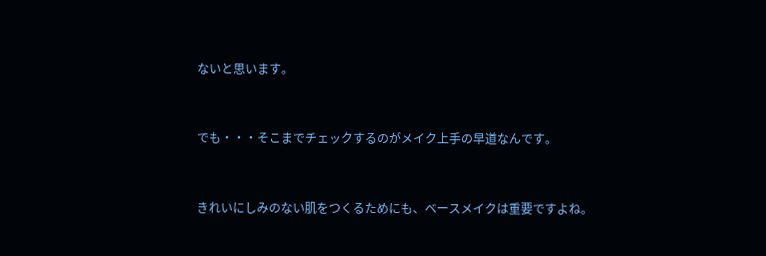ないと思います。


でも・・・そこまでチェックするのがメイク上手の早道なんです。


きれいにしみのない肌をつくるためにも、ベースメイクは重要ですよね。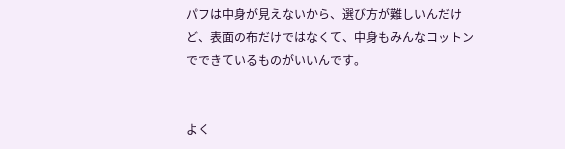パフは中身が見えないから、選び方が難しいんだけど、表面の布だけではなくて、中身もみんなコットンでできているものがいいんです。


よく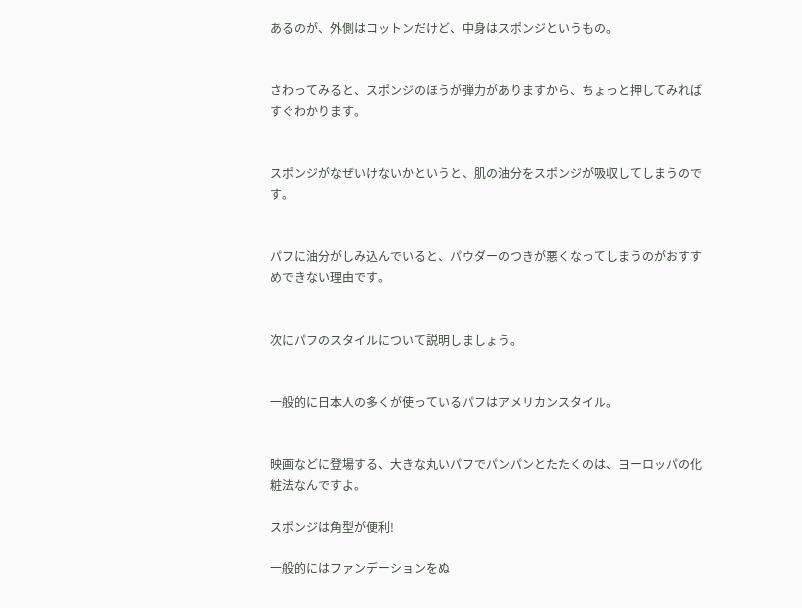あるのが、外側はコットンだけど、中身はスポンジというもの。


さわってみると、スポンジのほうが弾力がありますから、ちょっと押してみればすぐわかります。


スポンジがなぜいけないかというと、肌の油分をスポンジが吸収してしまうのです。


パフに油分がしみ込んでいると、パウダーのつきが悪くなってしまうのがおすすめできない理由です。


次にパフのスタイルについて説明しましょう。


一般的に日本人の多くが使っているパフはアメリカンスタイル。


映画などに登場する、大きな丸いパフでパンパンとたたくのは、ヨーロッパの化粧法なんですよ。

スポンジは角型が便利!

一般的にはファンデーションをぬ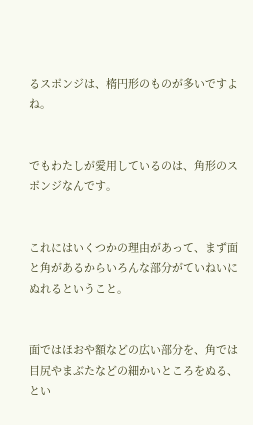るスポンジは、楕円形のものが多いですよね。


でもわたしが愛用しているのは、角形のスポンジなんです。


これにはいくつかの理由があって、まず面と角があるからいろんな部分がていねいにぬれるということ。


面ではほおや額などの広い部分を、角では目尻やまぶたなどの細かいところをぬる、とい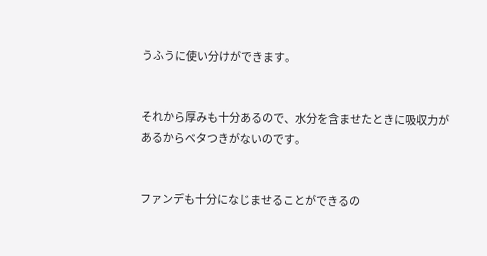うふうに使い分けができます。


それから厚みも十分あるので、水分を含ませたときに吸収力があるからベタつきがないのです。


ファンデも十分になじませることができるの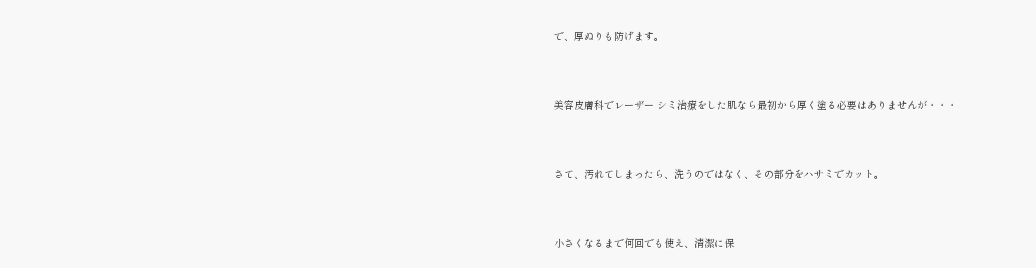で、厚ぬりも防げます。


美容皮膚科でレーザー シミ治療をした肌なら最初から厚く塗る必要はありませんが・・・


さて、汚れてしまったら、洗うのではなく、その部分をハサミでカット。


小さくなるまで何回でも使え、清潔に保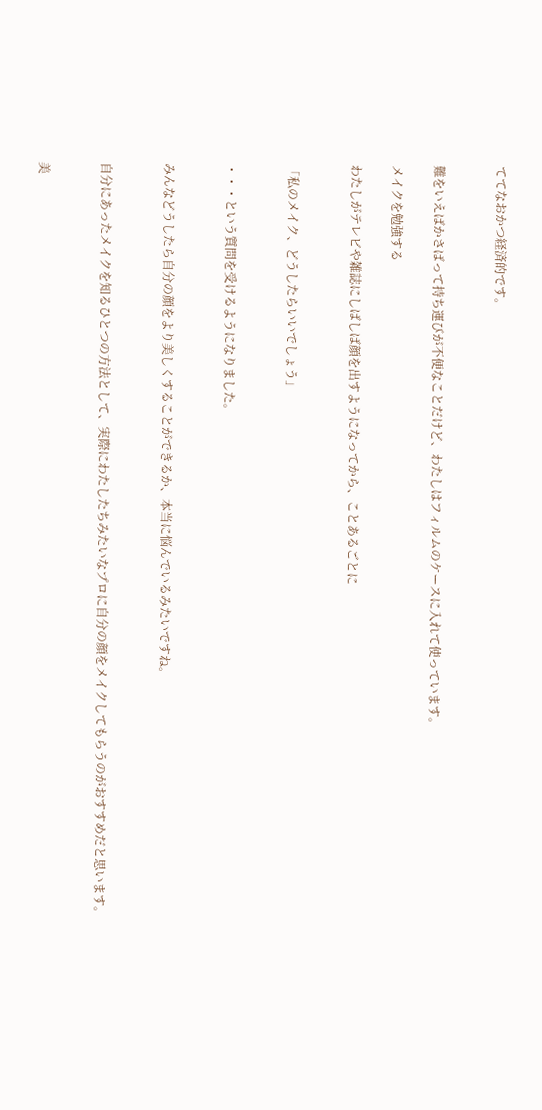ててなおかつ経済的です。


難をいえばかさばって持ち運びが不便なことだけど、わたしはフィルムのケースに入れて使っています。

メイクを勉強する

わたしがテレビや雑誌にしばしば顔を出すようになってから、ことあるごとに


「私のメイク、どうしたらいいでしょう」


・・・という質問を受けるようになりました。


みんなどうしたら自分の顔をより美しくすることができるか、本当に悩んでいるみたいですね。


自分にあったメイクを知るひとつの方法として、実際にわたしたちみたいなプロに自分の顔をメイクしてもらうのがおすすめだと思います。


美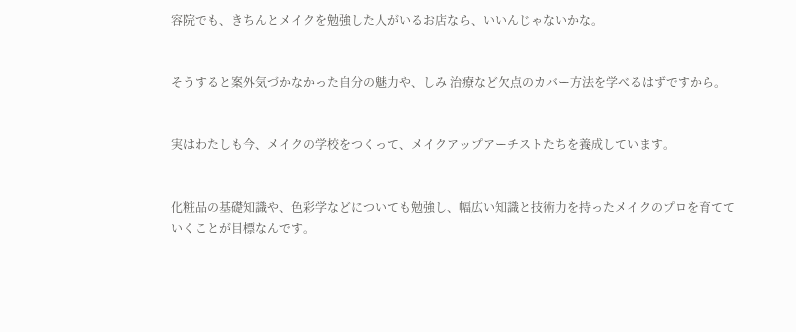容院でも、きちんとメイクを勉強した人がいるお店なら、いいんじゃないかな。


そうすると案外気づかなかった自分の魅力や、しみ 治療など欠点のカバー方法を学べるはずですから。


実はわたしも今、メイクの学校をつくって、メイクアップアーチストたちを養成しています。


化粧品の基礎知識や、色彩学などについても勉強し、幅広い知識と技術力を持ったメイクのプロを育てていくことが目標なんです。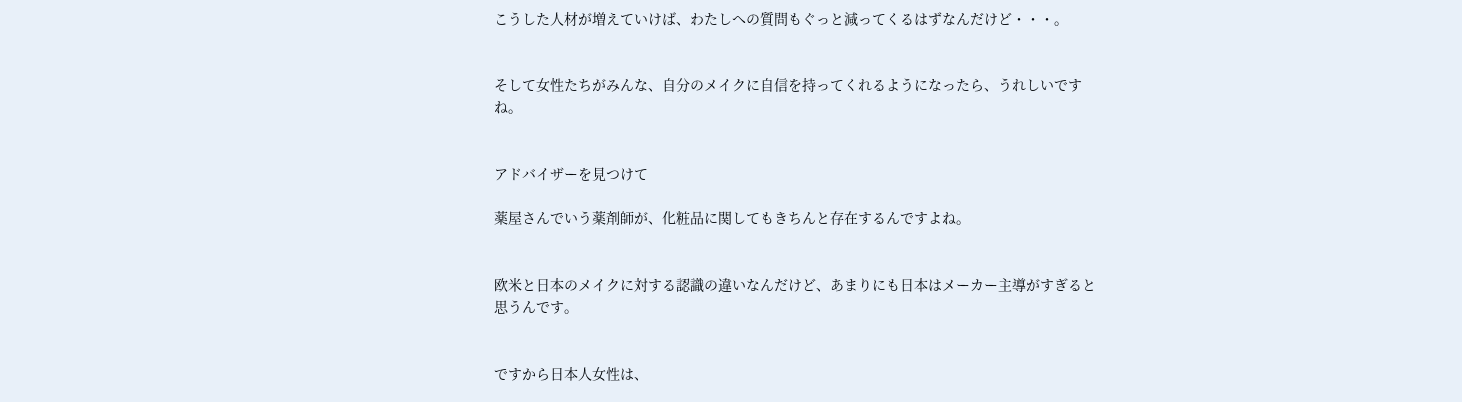こうした人材が増えていけば、わたしへの質問もぐっと減ってくるはずなんだけど・・・。


そして女性たちがみんな、自分のメイクに自信を持ってくれるようになったら、うれしいですね。


アドバイザーを見つけて

薬屋さんでいう薬剤師が、化粧品に関してもきちんと存在するんですよね。


欧米と日本のメイクに対する認識の違いなんだけど、あまりにも日本はメーカー主導がすぎると思うんです。


ですから日本人女性は、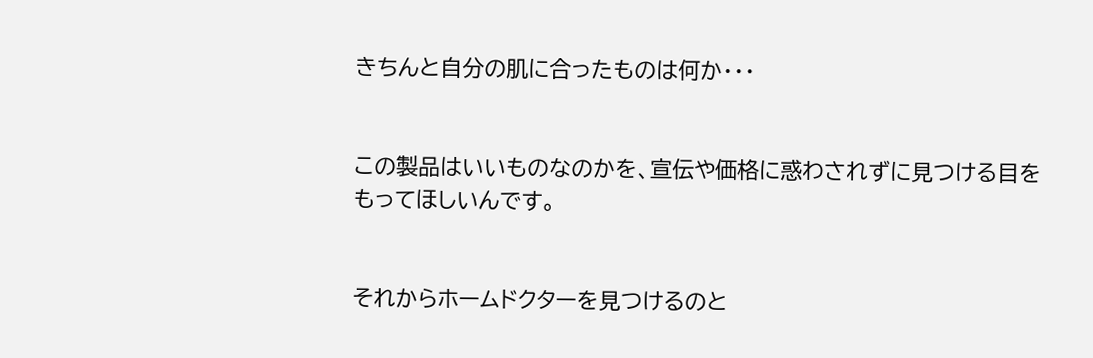きちんと自分の肌に合ったものは何か・・・


この製品はいいものなのかを、宣伝や価格に惑わされずに見つける目をもってほしいんです。


それからホームドクターを見つけるのと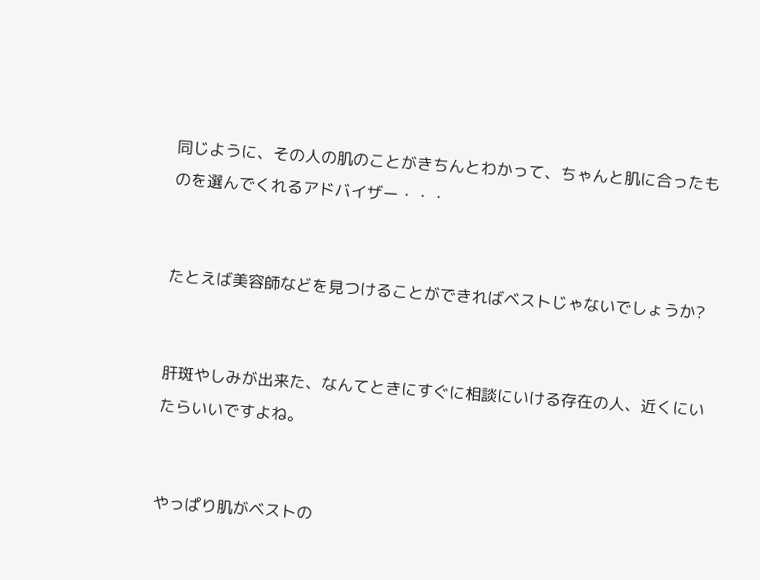同じように、その人の肌のことがきちんとわかって、ちゃんと肌に合ったものを選んでくれるアドバイザー・・・


たとえば美容師などを見つけることができればベストじゃないでしょうか?


肝斑やしみが出来た、なんてときにすぐに相談にいける存在の人、近くにいたらいいですよね。


やっぱり肌がベストの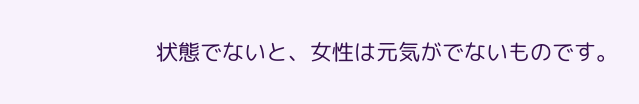状態でないと、女性は元気がでないものです。